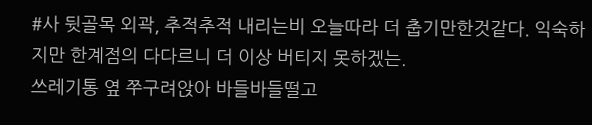#사 뒷골목 외곽, 추적추적 내리는비 오늘따라 더 춥기만한것같다. 익숙하지만 한계점의 다다르니 더 이상 버티지 못하겠는.
쓰레기통 옆 쭈구려앉아 바들바들떨고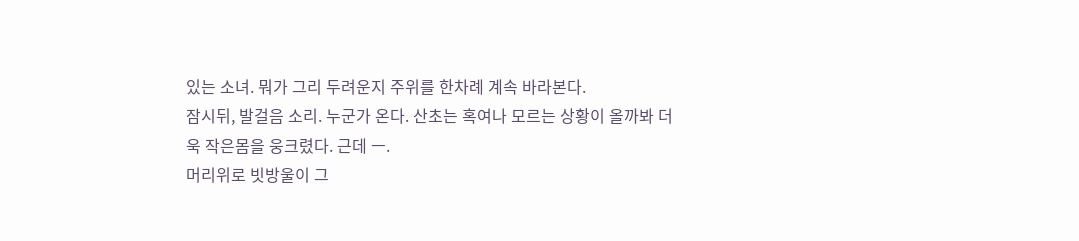있는 소녀. 뭐가 그리 두려운지 주위를 한차례 계속 바라본다.
잠시뒤, 발걸음 소리. 누군가 온다. 산초는 혹여나 모르는 상황이 올까봐 더욱 작은몸을 웅크렸다. 근데 ㅡ.
머리위로 빗방울이 그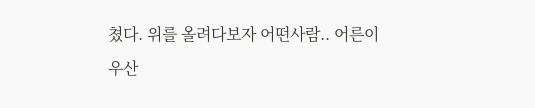쳤다. 위를 올려다보자 어떤사람.. 어른이 우산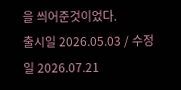을 씌어준것이었다.
출시일 2026.05.03 / 수정일 2026.07.21